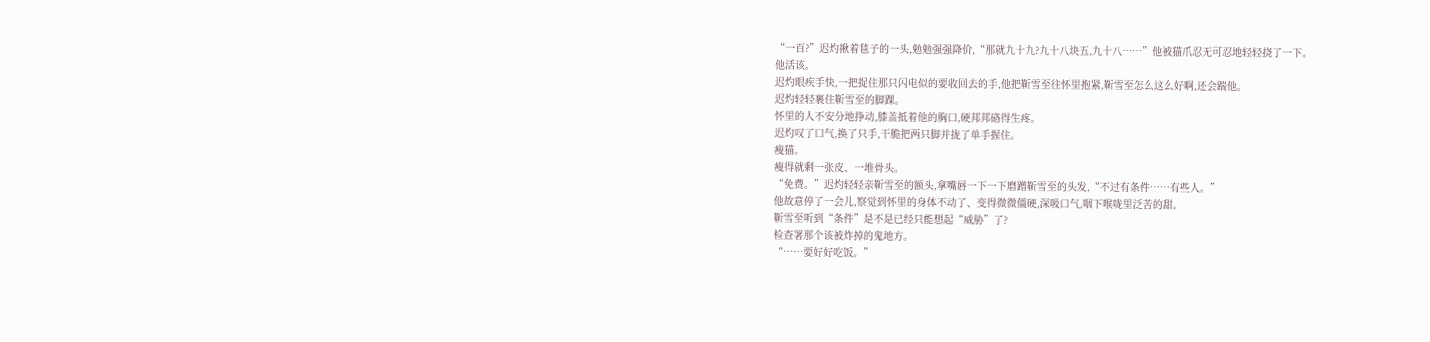“一百?”迟灼揪着毯子的一头,勉勉强强降价,“那就九十九?九十八块五,九十八……”他被猫爪忍无可忍地轻轻挠了一下。
他活该。
迟灼眼疾手快,一把捉住那只闪电似的要收回去的手,他把靳雪至往怀里抱紧,靳雪至怎么这么好啊,还会踹他。
迟灼轻轻裹住靳雪至的脚踝。
怀里的人不安分地挣动,膝盖抵着他的胸口,硬邦邦硌得生疼。
迟灼叹了口气,换了只手,干脆把两只脚并拢了单手握住。
瘦猫。
瘦得就剩一张皮、一堆骨头。
“免费。”迟灼轻轻亲靳雪至的额头,拿嘴唇一下一下磨蹭靳雪至的头发,“不过有条件……有些人。”
他故意停了一会儿,察觉到怀里的身体不动了、变得微微僵硬,深吸口气,咽下喉咙里泛苦的甜。
靳雪至听到“条件”是不是已经只能想起“威胁”了?
检查署那个该被炸掉的鬼地方。
“……要好好吃饭。”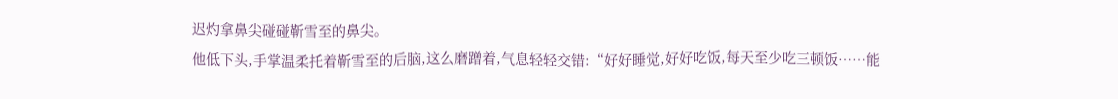迟灼拿鼻尖碰碰靳雪至的鼻尖。
他低下头,手掌温柔托着靳雪至的后脑,这么磨蹭着,气息轻轻交错:“好好睡觉,好好吃饭,每天至少吃三顿饭……能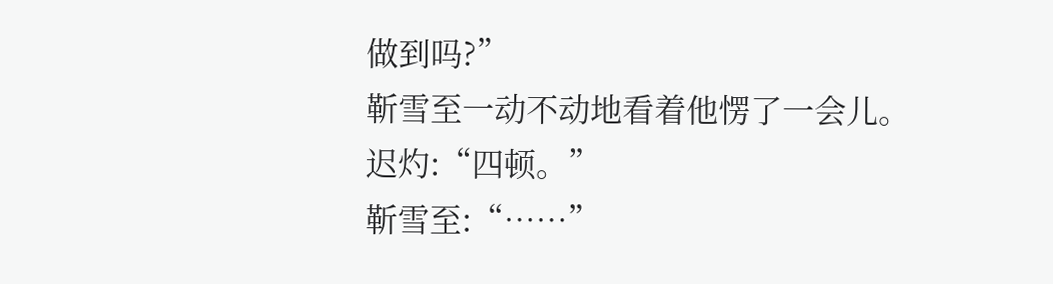做到吗?”
靳雪至一动不动地看着他愣了一会儿。
迟灼:“四顿。”
靳雪至:“……”